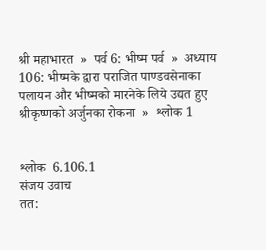श्री महाभारत  »  पर्व 6: भीष्म पर्व  »  अध्याय 106: भीष्मके द्वारा पराजित पाण्डवसेनाका पलायन और भीष्मको मारनेके लिये उद्यत हुए श्रीकृष्णको अर्जुनका रोकना  »  श्लोक 1


श्लोक  6.106.1
संजय उवाच
तत: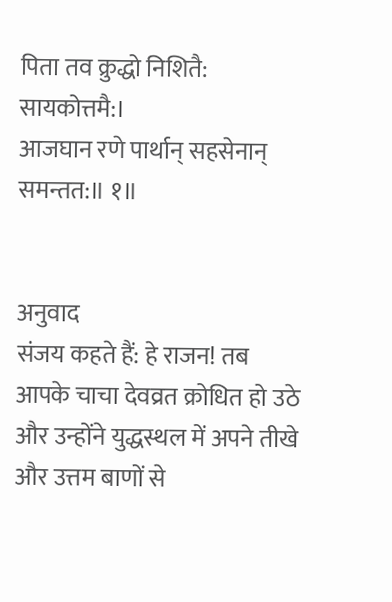पिता तव क्रुद्धो निशितै: सायकोत्तमै:।
आजघान रणे पार्थान् सहसेनान् समन्तत:॥ १॥


अनुवाद
संजय कहते हैं: हे राजन! तब आपके चाचा देवव्रत क्रोधित हो उठे और उन्होंने युद्धस्थल में अपने तीखे और उत्तम बाणों से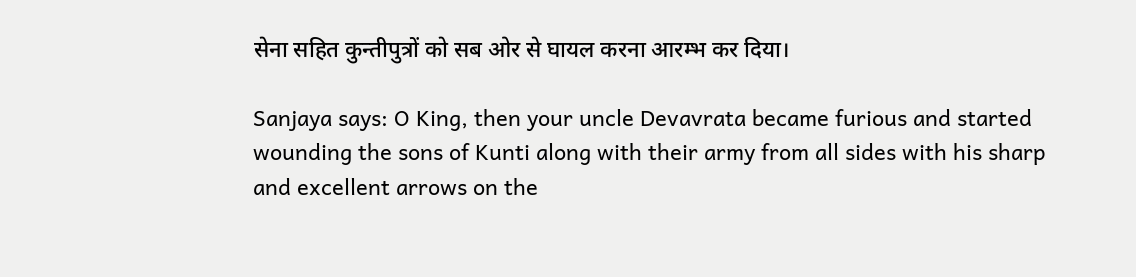सेना सहित कुन्तीपुत्रों को सब ओर से घायल करना आरम्भ कर दिया।

Sanjaya says: O King, then your uncle Devavrata became furious and started wounding the sons of Kunti along with their army from all sides with his sharp and excellent arrows on the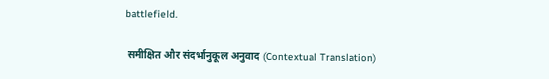battlefield.

 समीक्षित और संदर्भानुकूल अनुवाद (Contextual Translation)